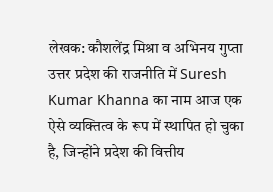लेखक: कौशलेंद्र मिश्रा व अभिनय गुप्ता
उत्तर प्रदेश की राजनीति में Suresh Kumar Khanna का नाम आज एक ऐसे व्यक्तित्व के रूप में स्थापित हो चुका है, जिन्होंने प्रदेश की वित्तीय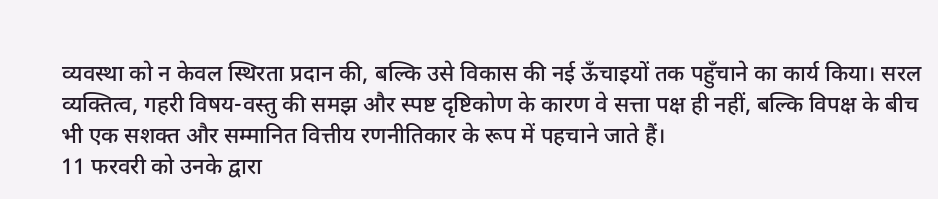व्यवस्था को न केवल स्थिरता प्रदान की, बल्कि उसे विकास की नई ऊँचाइयों तक पहुँचाने का कार्य किया। सरल व्यक्तित्व, गहरी विषय-वस्तु की समझ और स्पष्ट दृष्टिकोण के कारण वे सत्ता पक्ष ही नहीं, बल्कि विपक्ष के बीच भी एक सशक्त और सम्मानित वित्तीय रणनीतिकार के रूप में पहचाने जाते हैं।
11 फरवरी को उनके द्वारा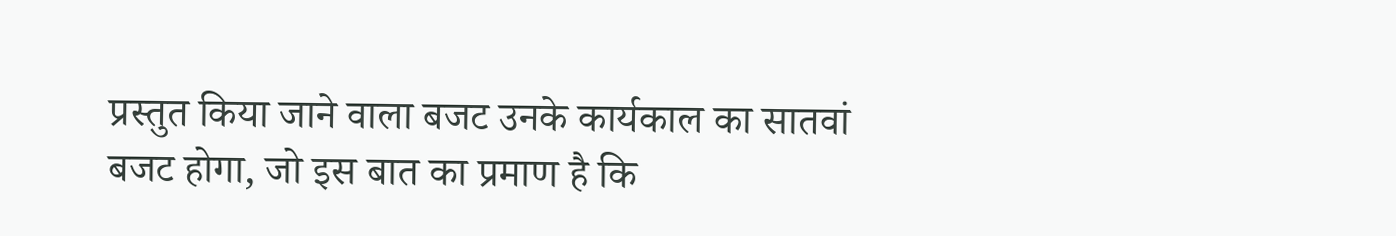प्रस्तुत किया जाने वाला बजट उनके कार्यकाल का सातवां बजट होगा, जो इस बात का प्रमाण है कि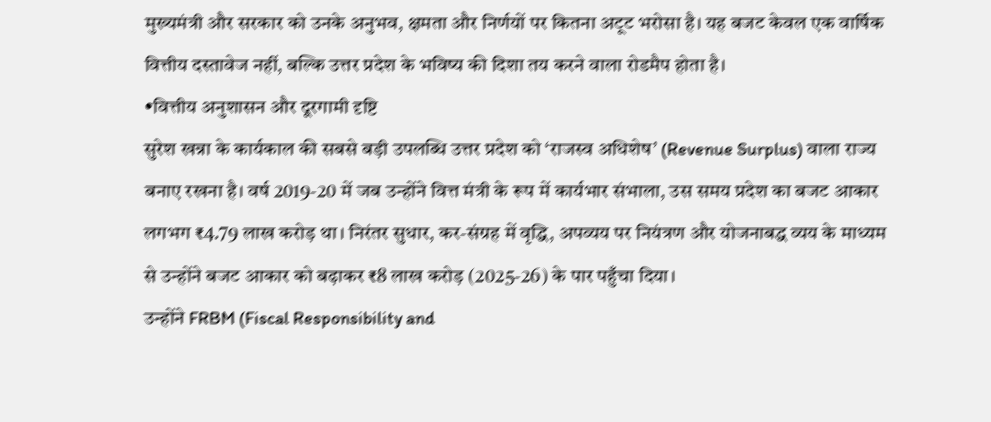मुख्यमंत्री और सरकार को उनके अनुभव, क्षमता और निर्णयों पर कितना अटूट भरोसा है। यह बजट केवल एक वार्षिक वित्तीय दस्तावेज नहीं, बल्कि उत्तर प्रदेश के भविष्य की दिशा तय करने वाला रोडमैप होता है।
•वित्तीय अनुशासन और दूरगामी दृष्टि
सुरेश खन्ना के कार्यकाल की सबसे बड़ी उपलब्धि उत्तर प्रदेश को ‘राजस्व अधिशेष’ (Revenue Surplus) वाला राज्य बनाए रखना है। वर्ष 2019-20 में जब उन्होंने वित्त मंत्री के रूप में कार्यभार संभाला, उस समय प्रदेश का बजट आकार लगभग ₹4.79 लाख करोड़ था। निरंतर सुधार, कर-संग्रह में वृद्धि, अपव्यय पर नियंत्रण और योजनाबद्ध व्यय के माध्यम से उन्होंने बजट आकार को बढ़ाकर ₹8 लाख करोड़ (2025-26) के पार पहुँचा दिया।
उन्होंने FRBM (Fiscal Responsibility and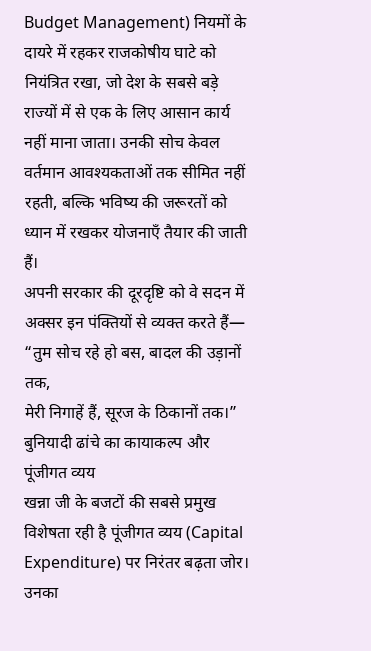Budget Management) नियमों के दायरे में रहकर राजकोषीय घाटे को नियंत्रित रखा, जो देश के सबसे बड़े राज्यों में से एक के लिए आसान कार्य नहीं माना जाता। उनकी सोच केवल वर्तमान आवश्यकताओं तक सीमित नहीं रहती, बल्कि भविष्य की जरूरतों को ध्यान में रखकर योजनाएँ तैयार की जाती हैं।
अपनी सरकार की दूरदृष्टि को वे सदन में अक्सर इन पंक्तियों से व्यक्त करते हैं—
“तुम सोच रहे हो बस, बादल की उड़ानों तक,
मेरी निगाहें हैं, सूरज के ठिकानों तक।”
बुनियादी ढांचे का कायाकल्प और पूंजीगत व्यय
खन्ना जी के बजटों की सबसे प्रमुख विशेषता रही है पूंजीगत व्यय (Capital Expenditure) पर निरंतर बढ़ता जोर। उनका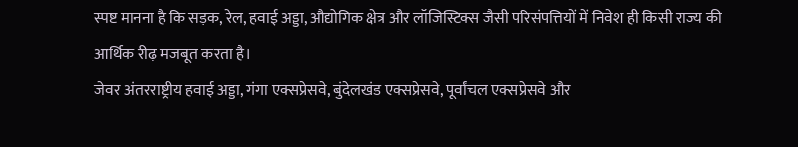स्पष्ट मानना है कि सड़क, रेल, हवाई अड्डा, औद्योगिक क्षेत्र और लॉजिस्टिक्स जैसी परिसंपत्तियों में निवेश ही किसी राज्य की आर्थिक रीढ़ मजबूत करता है।
जेवर अंतरराष्ट्रीय हवाई अड्डा, गंगा एक्सप्रेसवे, बुंदेलखंड एक्सप्रेसवे, पूर्वांचल एक्सप्रेसवे और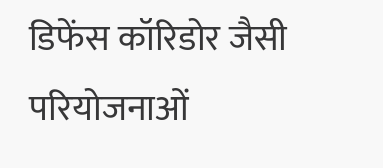डिफेंस कॉरिडोर जैसी परियोजनाओं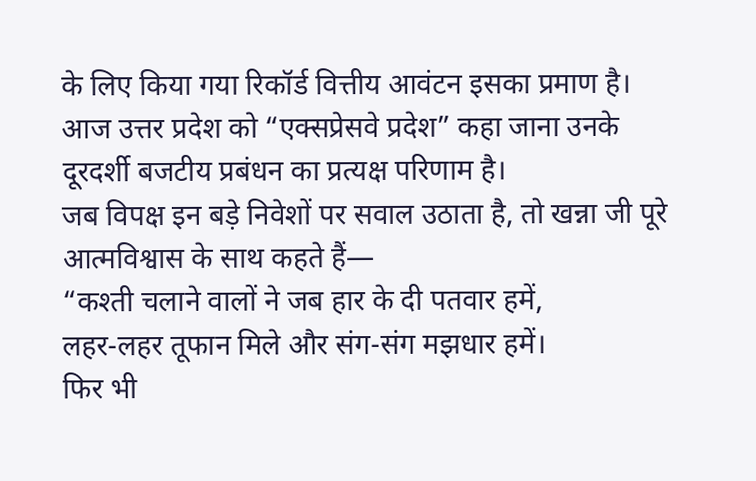के लिए किया गया रिकॉर्ड वित्तीय आवंटन इसका प्रमाण है। आज उत्तर प्रदेश को “एक्सप्रेसवे प्रदेश” कहा जाना उनके दूरदर्शी बजटीय प्रबंधन का प्रत्यक्ष परिणाम है।
जब विपक्ष इन बड़े निवेशों पर सवाल उठाता है, तो खन्ना जी पूरे आत्मविश्वास के साथ कहते हैं—
“कश्ती चलाने वालों ने जब हार के दी पतवार हमें,
लहर-लहर तूफान मिले और संग-संग मझधार हमें।
फिर भी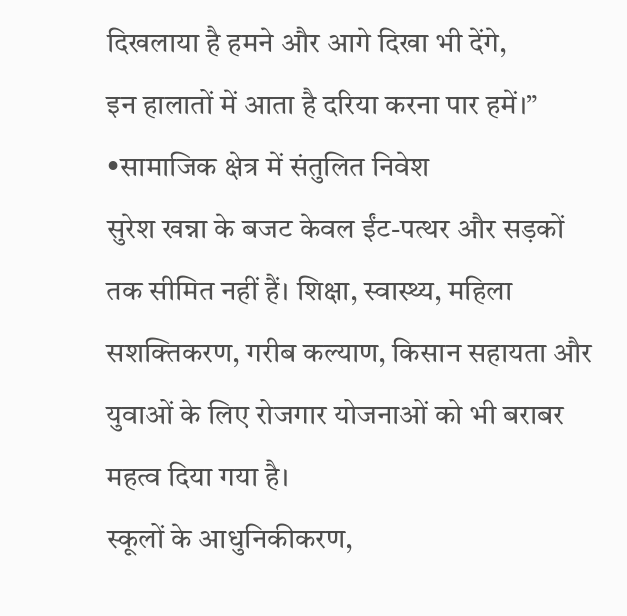दिखलाया है हमने और आगे दिखा भी देंगे,
इन हालातों में आता है दरिया करना पार हमें।”
•सामाजिक क्षेत्र में संतुलित निवेश
सुरेश खन्ना के बजट केवल ईंट-पत्थर और सड़कों तक सीमित नहीं हैं। शिक्षा, स्वास्थ्य, महिला सशक्तिकरण, गरीब कल्याण, किसान सहायता और युवाओं के लिए रोजगार योजनाओं को भी बराबर महत्व दिया गया है।
स्कूलों के आधुनिकीकरण,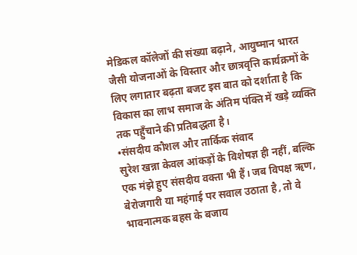मेडिकल कॉलेजों की संख्या बढ़ाने, आयुष्मान भारत जैसी योजनाओं के विस्तार और छात्रवृत्ति कार्यक्रमों के लिए लगातार बढ़ता बजट इस बात को दर्शाता है कि विकास का लाभ समाज के अंतिम पंक्ति में खड़े व्यक्ति तक पहुँचाने की प्रतिबद्धता है।
•संसदीय कौशल और तार्किक संवाद
सुरेश खन्ना केवल आंकड़ों के विशेषज्ञ ही नहीं, बल्कि एक मंझे हुए संसदीय वक्ता भी हैं। जब विपक्ष ऋण, बेरोजगारी या महंगाई पर सवाल उठाता है, तो वे भावनात्मक बहस के बजाय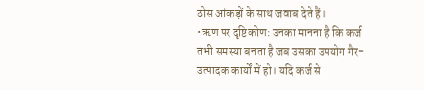ठोस आंकड़ों के साथ जवाब देते हैं।
•ऋण पर दृष्टिकोण: उनका मानना है कि कर्ज तभी समस्या बनता है जब उसका उपयोग गैर-उत्पादक कार्यों में हो। यदि कर्ज से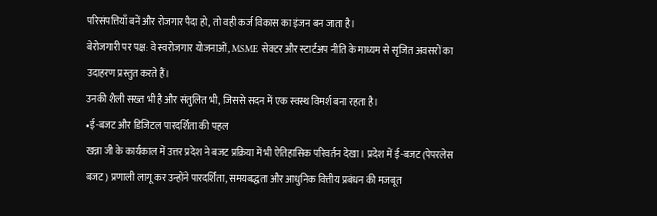परिसंपत्तियाँ बनें और रोजगार पैदा हो, तो वही कर्ज विकास का इंजन बन जाता है।
बेरोजगारी पर पक्ष: वे स्वरोजगार योजनाओं, MSME सेक्टर और स्टार्टअप नीति के माध्यम से सृजित अवसरों का उदाहरण प्रस्तुत करते हैं।
उनकी शैली सख्त भी है और संतुलित भी, जिससे सदन में एक स्वस्थ विमर्श बना रहता है।
•ई-बजट और डिजिटल पारदर्शिता की पहल
खन्ना जी के कार्यकाल में उत्तर प्रदेश ने बजट प्रक्रिया में भी ऐतिहासिक परिवर्तन देखा। प्रदेश में ई-बजट (पेपरलेस बजट) प्रणाली लागू कर उन्होंने पारदर्शिता, समयबद्धता और आधुनिक वित्तीय प्रबंधन की मजबूत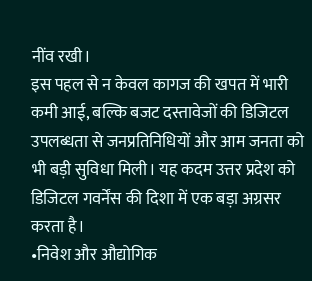नींव रखी।
इस पहल से न केवल कागज की खपत में भारी कमी आई, बल्कि बजट दस्तावेजों की डिजिटल उपलब्धता से जनप्रतिनिधियों और आम जनता को भी बड़ी सुविधा मिली। यह कदम उत्तर प्रदेश को डिजिटल गवर्नेंस की दिशा में एक बड़ा अग्रसर करता है।
•निवेश और औद्योगिक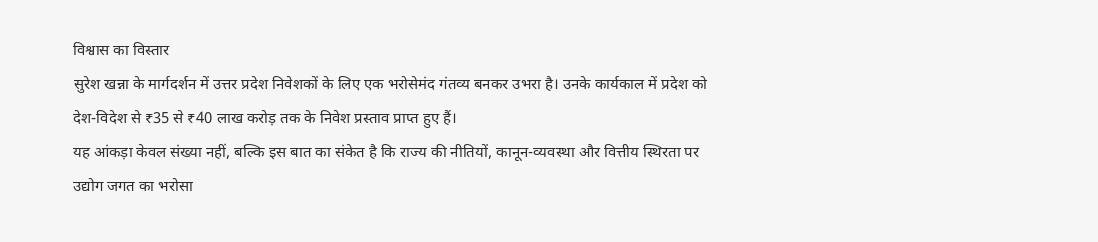विश्वास का विस्तार
सुरेश खन्ना के मार्गदर्शन में उत्तर प्रदेश निवेशकों के लिए एक भरोसेमंद गंतव्य बनकर उभरा है। उनके कार्यकाल में प्रदेश को देश-विदेश से ₹35 से ₹40 लाख करोड़ तक के निवेश प्रस्ताव प्राप्त हुए हैं।
यह आंकड़ा केवल संख्या नहीं, बल्कि इस बात का संकेत है कि राज्य की नीतियों, कानून-व्यवस्था और वित्तीय स्थिरता पर उद्योग जगत का भरोसा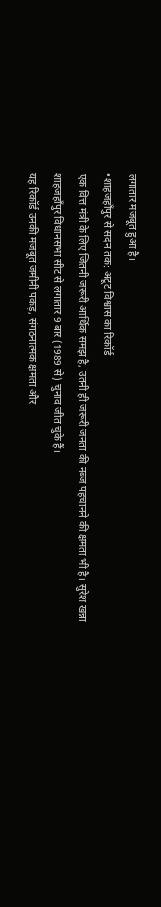लगातार मजबूत हुआ है।
•शाहजहाँपुर से सदन तक: अटूट विश्वास का रिकॉर्ड
एक वित्त मंत्री के लिए जितनी जरूरी आर्थिक समझ है, उतनी ही जरूरी जनता की नब्ज पहचानने की क्षमता भी है। सुरेश खन्ना शाहजहाँपुर विधानसभा सीट से लगातार 9 बार (1989 से) चुनाव जीत चुके हैं।
यह रिकॉर्ड उनकी मजबूत जमीनी पकड़, संगठनात्मक क्षमता और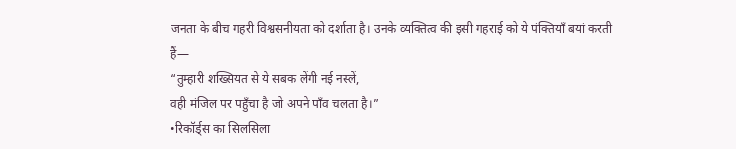जनता के बीच गहरी विश्वसनीयता को दर्शाता है। उनके व्यक्तित्व की इसी गहराई को ये पंक्तियाँ बयां करती हैं—
“तुम्हारी शख्सियत से ये सबक लेंगी नई नस्लें,
वही मंजिल पर पहुँचा है जो अपने पाँव चलता है।”
•रिकॉर्ड्स का सिलसिला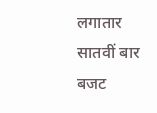लगातार सातवीं बार बजट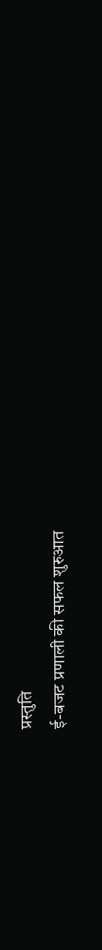प्रस्तुति
ई-बजट प्रणाली की सफल शुरुआत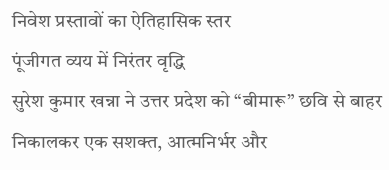निवेश प्रस्तावों का ऐतिहासिक स्तर
पूंजीगत व्यय में निरंतर वृद्धि
सुरेश कुमार खन्ना ने उत्तर प्रदेश को “बीमारू” छवि से बाहर निकालकर एक सशक्त, आत्मनिर्भर और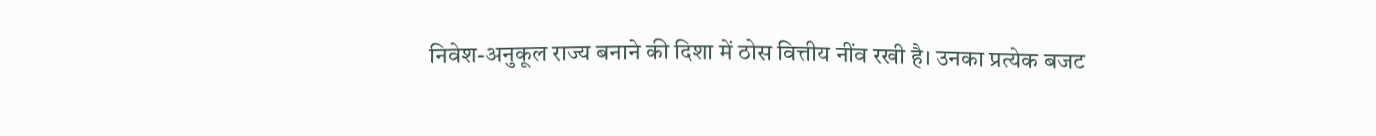निवेश-अनुकूल राज्य बनाने की दिशा में ठोस वित्तीय नींव रखी है। उनका प्रत्येक बजट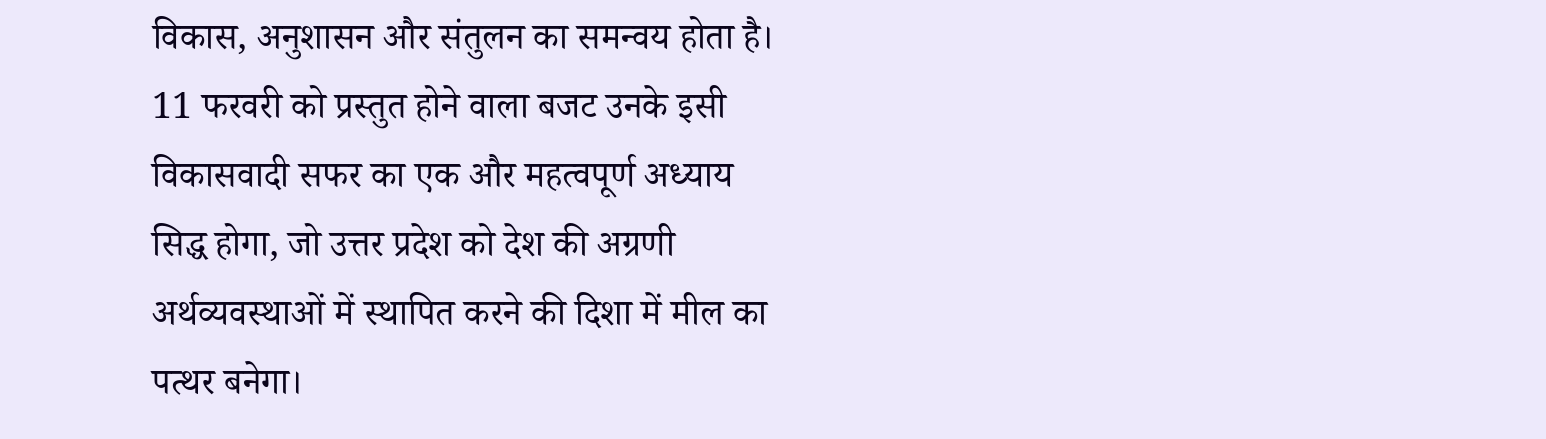विकास, अनुशासन और संतुलन का समन्वय होता है।
11 फरवरी को प्रस्तुत होने वाला बजट उनके इसी विकासवादी सफर का एक और महत्वपूर्ण अध्याय सिद्ध होगा, जो उत्तर प्रदेश को देश की अग्रणी अर्थव्यवस्थाओं में स्थापित करने की दिशा में मील का पत्थर बनेगा।